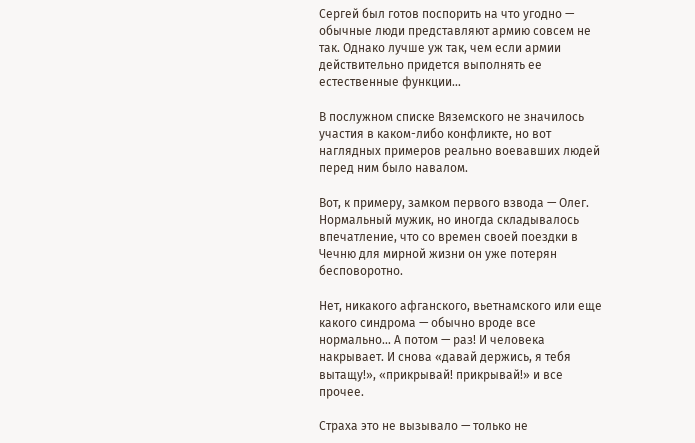Сергей был готов поспорить на что угодно — обычные люди представляют армию совсем не так. Однако лучше уж так, чем если армии действительно придется выполнять ее естественные функции…

В послужном списке Вяземского не значилось участия в каком-либо конфликте, но вот наглядных примеров реально воевавших людей перед ним было навалом.

Вот, к примеру, замком первого взвода — Олег. Нормальный мужик, но иногда складывалось впечатление, что со времен своей поездки в Чечню для мирной жизни он уже потерян бесповоротно.

Нет, никакого афганского, вьетнамского или еще какого синдрома — обычно вроде все нормально… А потом — раз! И человека накрывает. И снова «давай держись, я тебя вытащу!», «прикрывай! прикрывай!» и все прочее.

Страха это не вызывало — только не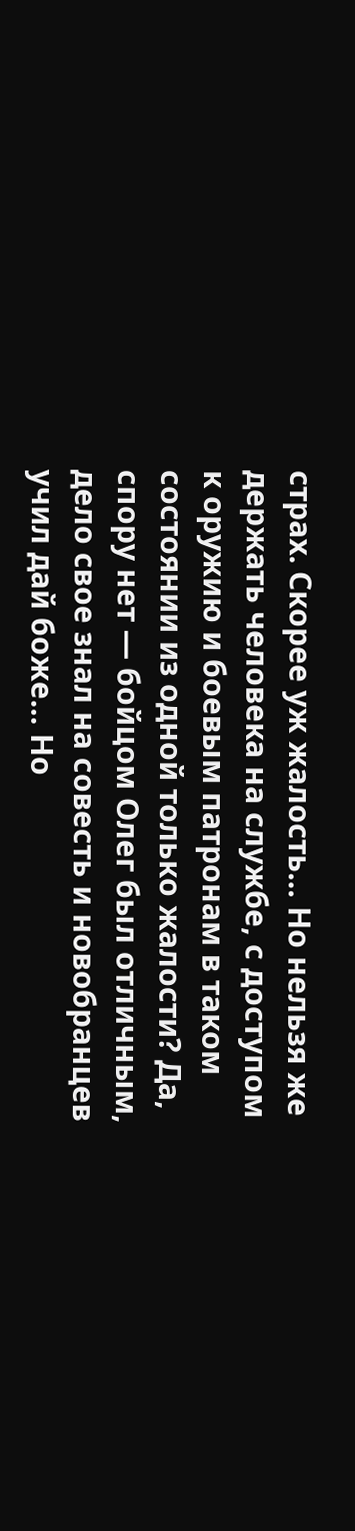страх. Скорее уж жалость… Но нельзя же держать человека на службе, с доступом к оружию и боевым патронам в таком состоянии из одной только жалости? Да, спору нет — бойцом Олег был отличным, дело свое знал на совесть и новобранцев учил дай боже… Но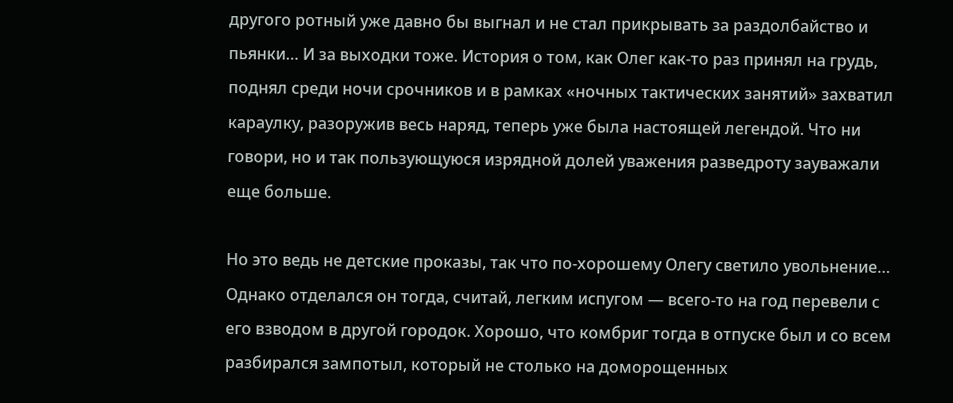другого ротный уже давно бы выгнал и не стал прикрывать за раздолбайство и пьянки… И за выходки тоже. История о том, как Олег как-то раз принял на грудь, поднял среди ночи срочников и в рамках «ночных тактических занятий» захватил караулку, разоружив весь наряд, теперь уже была настоящей легендой. Что ни говори, но и так пользующуюся изрядной долей уважения разведроту зауважали еще больше.

Но это ведь не детские проказы, так что по-хорошему Олегу светило увольнение… Однако отделался он тогда, считай, легким испугом — всего-то на год перевели с его взводом в другой городок. Хорошо, что комбриг тогда в отпуске был и со всем разбирался зампотыл, который не столько на доморощенных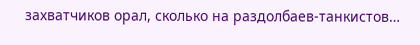захватчиков орал, сколько на раздолбаев-танкистов…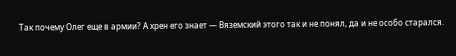Так почему Олег еще в армии? А хрен его знает — Вяземский этого так и не понял, да и не особо старался.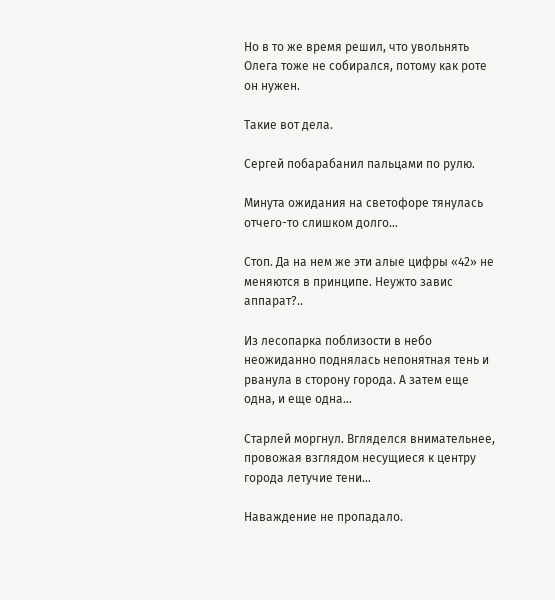Но в то же время решил, что увольнять Олега тоже не собирался, потому как роте он нужен.

Такие вот дела.

Сергей побарабанил пальцами по рулю.

Минута ожидания на светофоре тянулась отчего-то слишком долго…

Стоп. Да на нем же эти алые цифры «42» не меняются в принципе. Неужто завис аппарат?..

Из лесопарка поблизости в небо неожиданно поднялась непонятная тень и рванула в сторону города. А затем еще одна, и еще одна…

Старлей моргнул. Вгляделся внимательнее, провожая взглядом несущиеся к центру города летучие тени…

Наваждение не пропадало.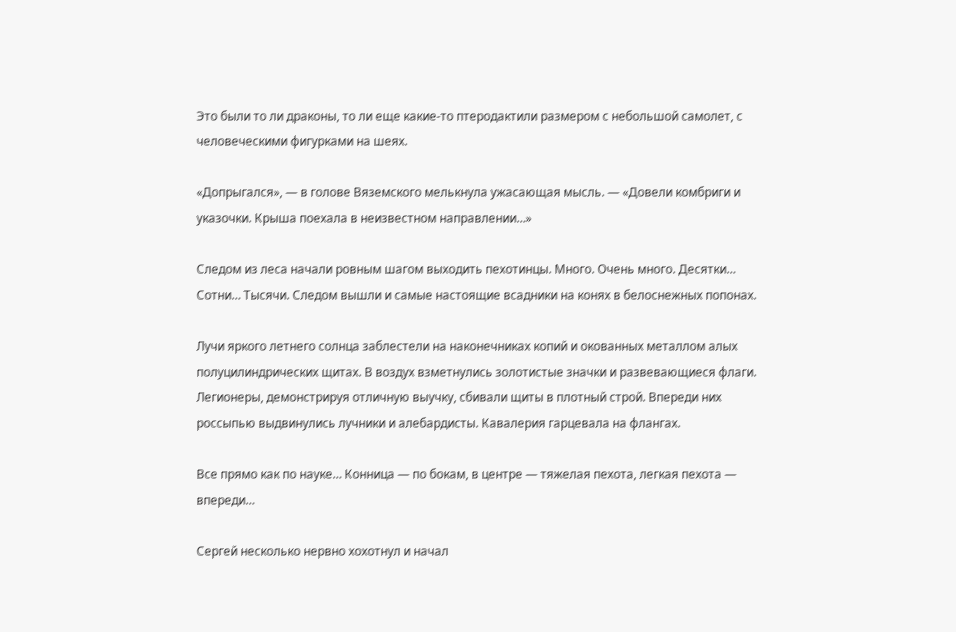Это были то ли драконы, то ли еще какие-то птеродактили размером с небольшой самолет, с человеческими фигурками на шеях.

«Допрыгался», — в голове Вяземского мелькнула ужасающая мысль. — «Довели комбриги и указочки. Крыша поехала в неизвестном направлении…»

Следом из леса начали ровным шагом выходить пехотинцы. Много. Очень много. Десятки… Сотни… Тысячи. Следом вышли и самые настоящие всадники на конях в белоснежных попонах.

Лучи яркого летнего солнца заблестели на наконечниках копий и окованных металлом алых полуцилиндрических щитах. В воздух взметнулись золотистые значки и развевающиеся флаги. Легионеры, демонстрируя отличную выучку, сбивали щиты в плотный строй. Впереди них россыпью выдвинулись лучники и алебардисты. Кавалерия гарцевала на флангах.

Все прямо как по науке… Конница — по бокам, в центре — тяжелая пехота, легкая пехота — впереди…

Сергей несколько нервно хохотнул и начал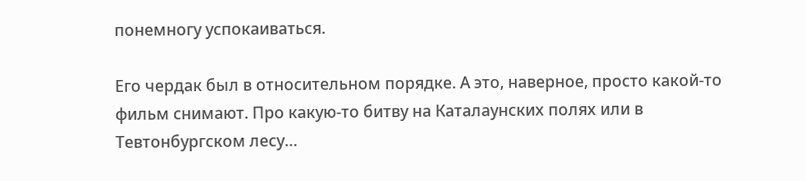понемногу успокаиваться.

Его чердак был в относительном порядке. А это, наверное, просто какой-то фильм снимают. Про какую-то битву на Каталаунских полях или в Тевтонбургском лесу…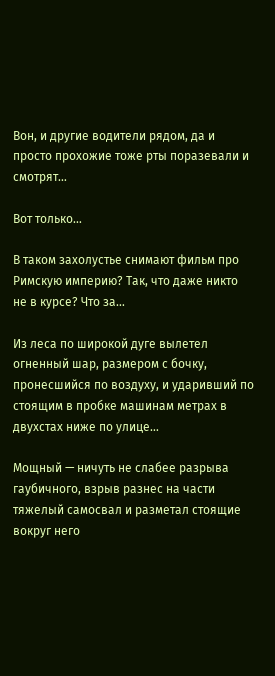Вон, и другие водители рядом, да и просто прохожие тоже рты поразевали и смотрят…

Вот только…

В таком захолустье снимают фильм про Римскую империю? Так, что даже никто не в курсе? Что за…

Из леса по широкой дуге вылетел огненный шар, размером с бочку, пронесшийся по воздуху, и ударивший по стоящим в пробке машинам метрах в двухстах ниже по улице…

Мощный — ничуть не слабее разрыва гаубичного, взрыв разнес на части тяжелый самосвал и разметал стоящие вокруг него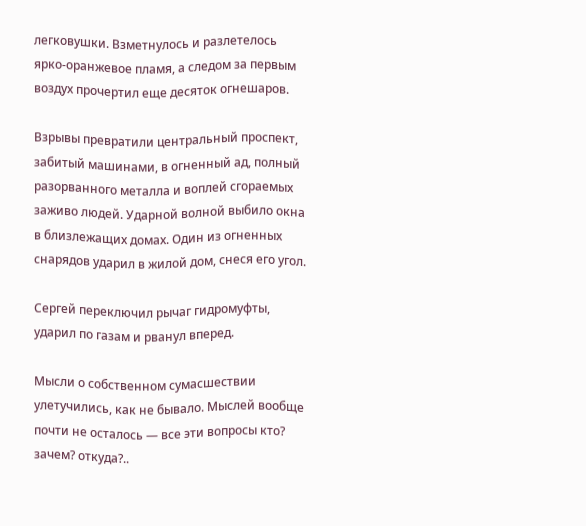легковушки. Взметнулось и разлетелось ярко-оранжевое пламя, а следом за первым воздух прочертил еще десяток огнешаров.

Взрывы превратили центральный проспект, забитый машинами, в огненный ад, полный разорванного металла и воплей сгораемых заживо людей. Ударной волной выбило окна в близлежащих домах. Один из огненных снарядов ударил в жилой дом, снеся его угол.

Сергей переключил рычаг гидромуфты, ударил по газам и рванул вперед.

Мысли о собственном сумасшествии улетучились, как не бывало. Мыслей вообще почти не осталось — все эти вопросы кто? зачем? откуда?..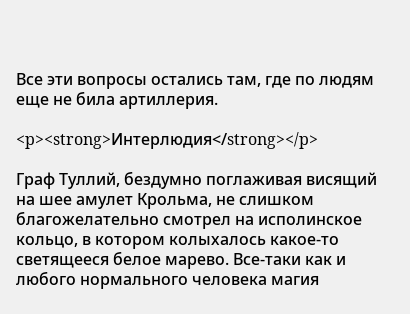Все эти вопросы остались там, где по людям еще не била артиллерия.

<p><strong>Интерлюдия</strong></p>

Граф Туллий, бездумно поглаживая висящий на шее амулет Крольма, не слишком благожелательно смотрел на исполинское кольцо, в котором колыхалось какое-то светящееся белое марево. Все-таки как и любого нормального человека магия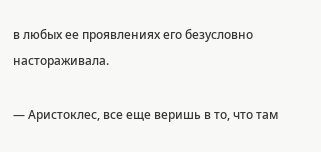в любых ее проявлениях его безусловно настораживала.

— Аристоклес, все еще веришь в то, что там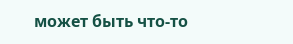может быть что-то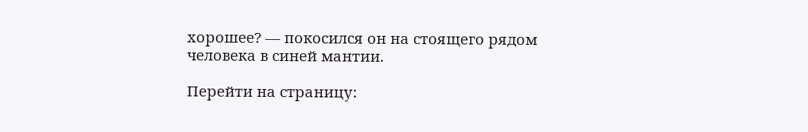хорошее? — покосился он на стоящего рядом человека в синей мантии.

Перейти на страницу: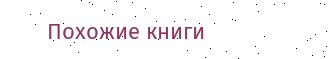Похожие книги